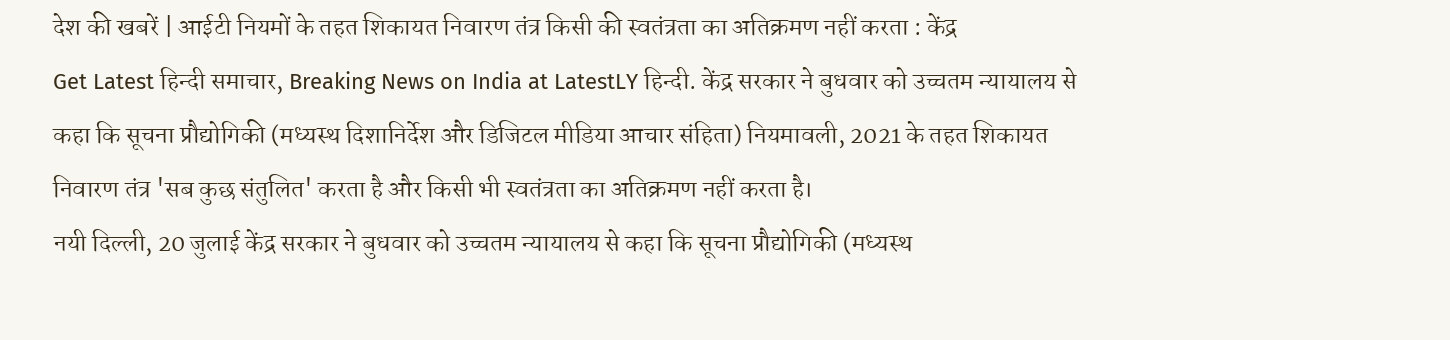देश की खबरें | आईटी नियमों के तहत शिकायत निवारण तंत्र किसी की स्वतंत्रता का अतिक्रमण नहीं करता : केंद्र
Get Latest हिन्दी समाचार, Breaking News on India at LatestLY हिन्दी. केंद्र सरकार ने बुधवार को उच्चतम न्यायालय से कहा कि सूचना प्रौद्योगिकी (मध्यस्थ दिशानिर्देश और डिजिटल मीडिया आचार संहिता) नियमावली, 2021 के तहत शिकायत निवारण तंत्र 'सब कुछ संतुलित' करता है और किसी भी स्वतंत्रता का अतिक्रमण नहीं करता है।
नयी दिल्ली, 20 जुलाई केंद्र सरकार ने बुधवार को उच्चतम न्यायालय से कहा कि सूचना प्रौद्योगिकी (मध्यस्थ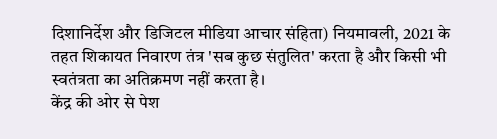दिशानिर्देश और डिजिटल मीडिया आचार संहिता) नियमावली, 2021 के तहत शिकायत निवारण तंत्र 'सब कुछ संतुलित' करता है और किसी भी स्वतंत्रता का अतिक्रमण नहीं करता है।
केंद्र की ओर से पेश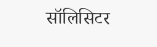सॉलिसिटर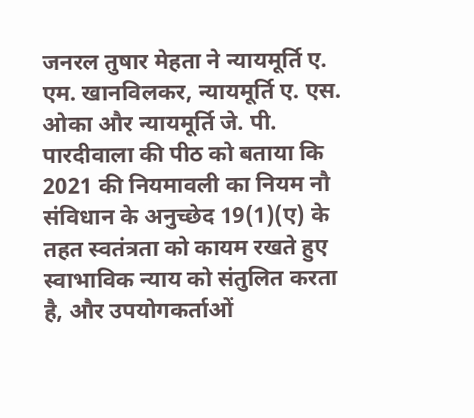जनरल तुषार मेहता ने न्यायमूर्ति ए. एम. खानविलकर, न्यायमूर्ति ए. एस. ओका और न्यायमूर्ति जे. पी. पारदीवाला की पीठ को बताया कि 2021 की नियमावली का नियम नौ संविधान के अनुच्छेद 19(1)(ए) के तहत स्वतंत्रता को कायम रखते हुए स्वाभाविक न्याय को संतुलित करता है, और उपयोगकर्ताओं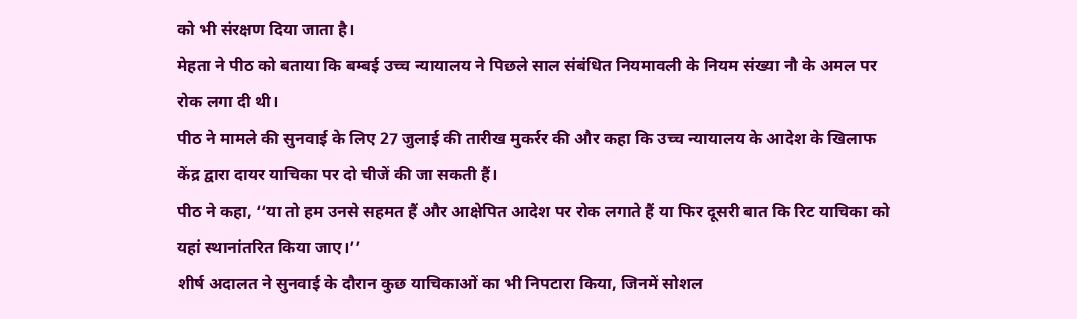को भी संरक्षण दिया जाता है।
मेहता ने पीठ को बताया कि बम्बई उच्च न्यायालय ने पिछले साल संबंधित नियमावली के नियम संख्या नौ के अमल पर रोक लगा दी थी।
पीठ ने मामले की सुनवाई के लिए 27 जुलाई की तारीख मुकर्रर की और कहा कि उच्च न्यायालय के आदेश के खिलाफ केंद्र द्वारा दायर याचिका पर दो चीजें की जा सकती हैं।
पीठ ने कहा, ‘‘या तो हम उनसे सहमत हैं और आक्षेपित आदेश पर रोक लगाते हैं या फिर दूसरी बात कि रिट याचिका को यहां स्थानांतरित किया जाए।’’
शीर्ष अदालत ने सुनवाई के दौरान कुछ याचिकाओं का भी निपटारा किया, जिनमें सोशल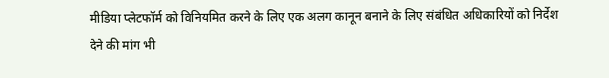मीडिया प्लेटफॉर्म को विनियमित करने के लिए एक अलग कानून बनाने के लिए संबंधित अधिकारियों को निर्देश देने की मांग भी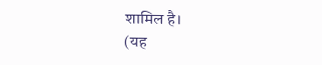शामिल है।
(यह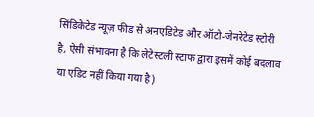सिंडिकेटेड न्यूज़ फीड से अनएडिटेड और ऑटो-जेनरेटेड स्टोरी है, ऐसी संभावना है कि लेटेस्टली स्टाफ द्वारा इसमें कोई बदलाव या एडिट नहीं किया गया है)